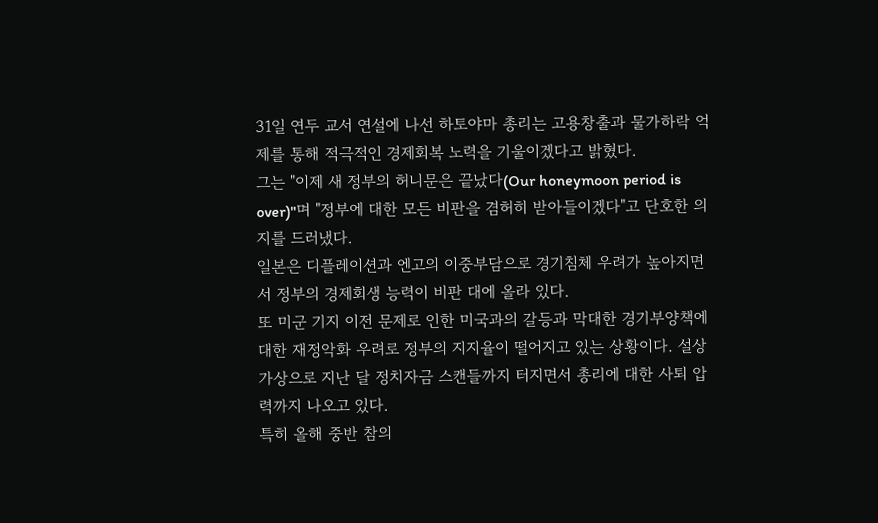31일 연두 교서 연설에 나선 하토야마 총리는 고용창출과 물가하락 억제를 통해 적극적인 경제회복 노력을 기울이겠다고 밝혔다.
그는 "이제 새 정부의 허니문은 끝났다(Our honeymoon period is over)"며 "정부에 대한 모든 비판을 겸허히 받아들이겠다"고 단호한 의지를 드러냈다.
일본은 디플레이션과 엔고의 이중부담으로 경기침체 우려가 높아지면서 정부의 경제회생 능력이 비판 대에 올라 있다.
또 미군 기지 이전 문제로 인한 미국과의 갈등과 막대한 경기부양책에 대한 재정악화 우려로 정부의 지지율이 떨어지고 있는 상황이다. 설상가상으로 지난 달 정치자금 스캔들까지 터지면서 총리에 대한 사퇴 압력까지 나오고 있다.
특히 올해 중반 참의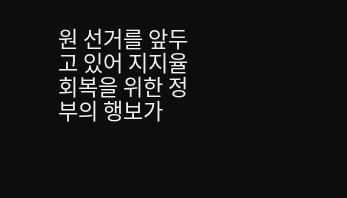원 선거를 앞두고 있어 지지율 회복을 위한 정부의 행보가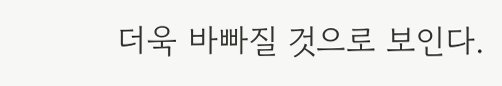더욱 바빠질 것으로 보인다.